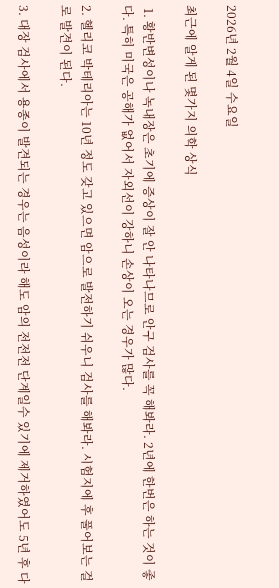2026년 2월 4일 수요일

최근에 알게 된 몇가지 의학 상식

 1. 황반변성이나 녹내장은 초기에 증상이 잘 안 나타나므로 안구 검사를 꼭 해봐라. 2년에 한번은 하는 것이 좋다. 특히 미국은 공해가 없어서 자외선이 강하니 손상이 오는 경우가 많다.

2. 헬리코 박테리아는 10년 정도 갖고 있으면 암으로 발전하기 쉬우니 검사를 해봐라. 시험지에 후 풀어보는 걸로 발견이 된다.

3. 대장 검사에서 용종이 발견되는 경우는 음성이라 해도 암의 전전전 단계일수 있기에 제거하였어도 5년 후 다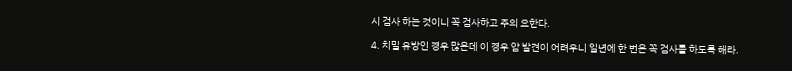시 검사 하는 것이니 꼭 검사하고 주의 요한다.

4. 치밀 유방인 경우 많은데 이 경우 암 발견이 어려우니 일년에 한 번은 꼭 검사를 하도록 해라.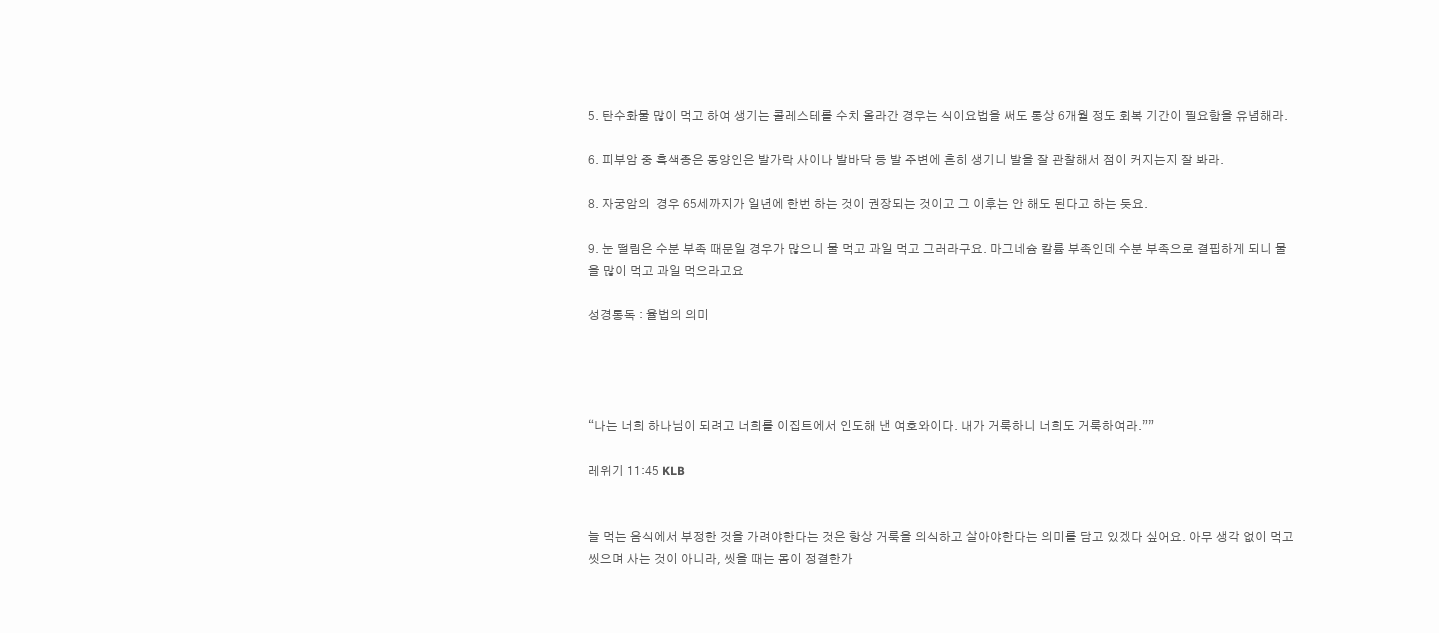5. 탄수화물 많이 먹고 하여 생기는 콜레스테롤 수치 올라간 경우는 식이요법을 써도 통상 6개월 정도 회복 기간이 필요함을 유념해라.

6. 피부암 중 흑색종은 동양인은 발가락 사이나 발바닥 등 발 주변에 흔히 생기니 발을 잘 관찰해서 점이 커지는지 잘 봐라.

8. 자궁암의  경우 65세까지가 일년에 한번 하는 것이 권장되는 것이고 그 이후는 안 해도 된다고 하는 듯요.

9. 눈 떨림은 수분 부족 때문일 경우가 많으니 물 먹고 과일 먹고 그러라구요. 마그네슘 칼륨 부족인데 수분 부족으로 결핍하게 되니 물을 많이 먹고 과일 먹으라고요

성경통독 : 율법의 의미




“나는 너희 하나님이 되려고 너희를 이집트에서 인도해 낸 여호와이다. 내가 거룩하니 너희도 거룩하여라.””

레위기 11:45 KLB


늘 먹는 음식에서 부정한 것을 가려야한다는 것은 항상 거룩을 의식하고 살아야한다는 의미를 담고 있겠다 싶어요. 아무 생각 없이 먹고 씻으며 사는 것이 아니라, 씻을 때는 몸이 정결한가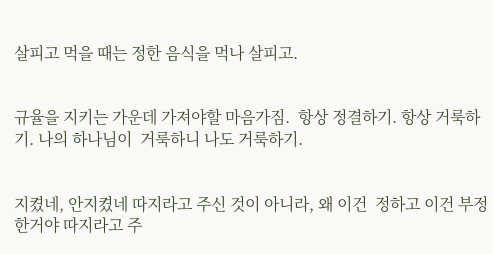살피고 먹을 때는 정한 음식을 먹나 살피고.


규율을 지키는 가운데 가져야할 마음가짐.  항상 정결하기. 항상 거룩하기. 나의 하나님이  거룩하니 나도 거룩하기.


지켰네, 안지켰네 따지라고 주신 것이 아니라, 왜 이건  정하고 이건 부정한거야 따지라고 주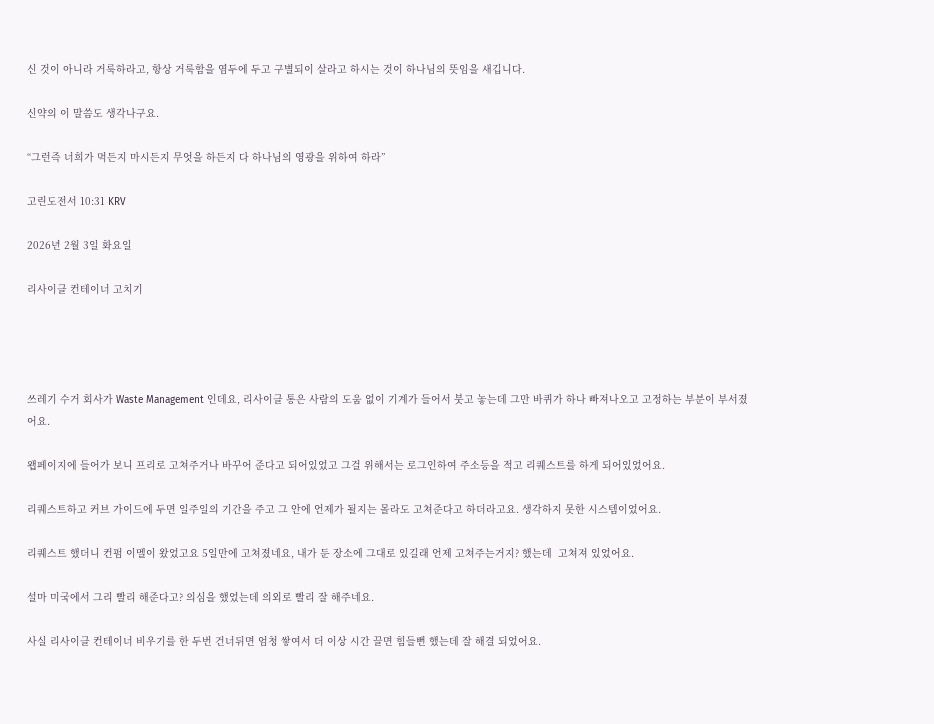신 것이 아니라 거룩하라고, 항상 거룩함을 염두에 두고 구별되이 살라고 하시는 것이 하나님의 뜻임을 새깁니다.

신약의 이 말씀도 생각나구요.

“그런즉 너희가 먹든지 마시든지 무엇을 하든지 다 하나님의 영광을 위하여 하라”

고린도전서 10:31 KRV

2026년 2월 3일 화요일

리사이클 컨테이너 고치기




쓰레기 수거 회사가 Waste Management 인데요, 리사이클 통은 사람의 도움 없이 기계가 들어서 붓고 놓는데 그만 바퀴가 하나 빠져나오고 고정하는 부분이 부서졌어요.

왭페이지에 들어가 보니 프리로 고쳐주거나 바꾸어 준다고 되어있었고 그걸 위해서는 로그인하여 주소등을 적고 리퀘스트를 하게 되어있었어요.

리퀘스트하고 커브 가이드에 두면 일주일의 기간을 주고 그 안에 언제가 될지는 몰라도 고쳐준다고 하더라고요. 생각하지 못한 시스템이었어요.

리퀘스트 했더니 컨펌 이멜이 왔었고요 5일만에 고쳐졌네요, 내가 둔 장소에 그대로 있길래 언제 고쳐주는거지? 했는데  고쳐져 있었어요.

설마 미국에서 그리 빨리 해준다고? 의심을 했었는데 의외로 빨리 잘 해주네요.

사실 리사이클 컨테이너 비우기를 한 두번 건너뒤면 엄청 쌓여서 더 이상 시간 끌면 힘들뻔 했는데 잘 해결 되었어요.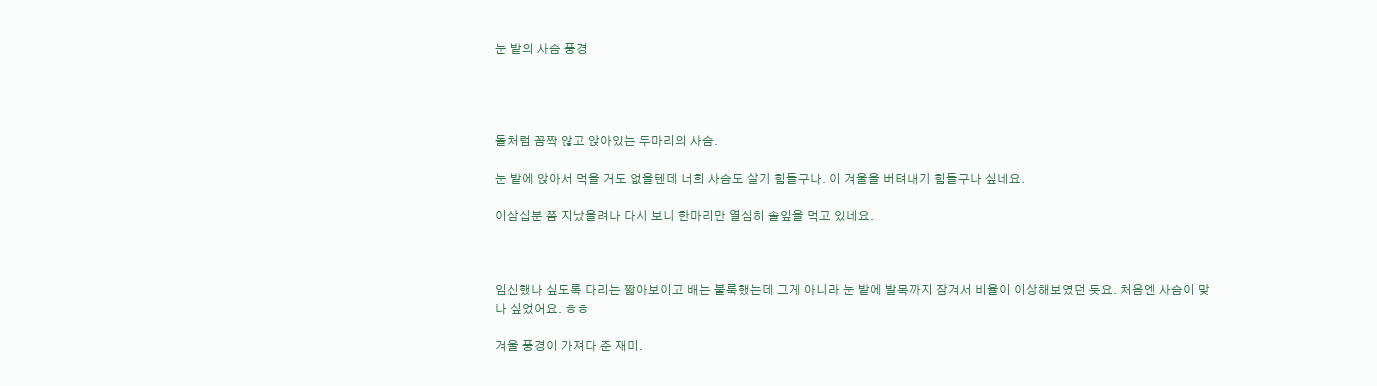눈 밭의 사슴 풍경




돌처럼 꼼짝 않고 앉아있는 두마리의 사슴.

눈 밭에 앉아서 먹을 거도 없을텐데 너희 사슴도 살기 힘들구나. 이 겨울을 버텨내기 힘들구나 싶네요.

이삼십분 쯤 지났을려나 다시 보니 한마리만 열심히 솔잎을 먹고 있네요.



임신했나 싶도록 다리는 짧아보이고 배는 불룩했는데 그게 아니라 눈 밭에 발목까지 잠겨서 비율이 이상해보였던 듯요. 처음엔 사슴이 맞나 싶었어요. ㅎㅎ

겨울 풍경이 가져다 준 재미.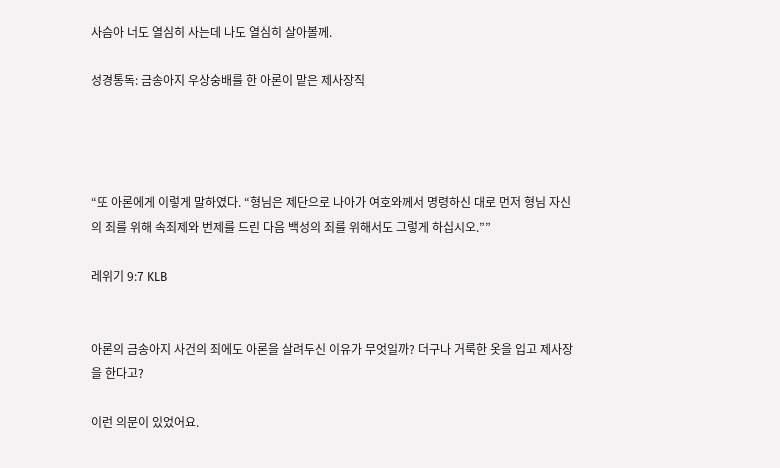사슴아 너도 열심히 사는데 나도 열심히 살아볼께.

성경통독: 금송아지 우상숭배를 한 아론이 맡은 제사장직




“또 아론에게 이렇게 말하였다. “형님은 제단으로 나아가 여호와께서 명령하신 대로 먼저 형님 자신의 죄를 위해 속죄제와 번제를 드린 다음 백성의 죄를 위해서도 그렇게 하십시오.””

레위기 9:7 KLB


아론의 금송아지 사건의 죄에도 아론을 살려두신 이유가 무엇일까? 더구나 거룩한 옷을 입고 제사장을 한다고?

이런 의문이 있었어요.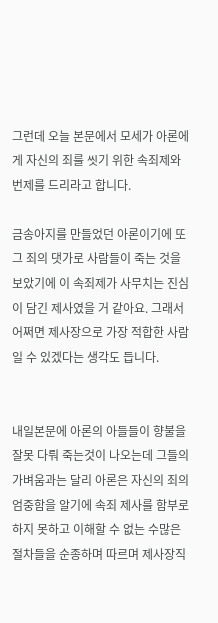그런데 오늘 본문에서 모세가 아론에게 자신의 죄를 씻기 위한 속죄제와 번제를 드리라고 합니다.

금송아지를 만들었던 아론이기에 또 그 죄의 댓가로 사람들이 죽는 것을 보았기에 이 속죄제가 사무치는 진심이 담긴 제사였을 거 같아요. 그래서 어쩌면 제사장으로 가장 적합한 사람일 수 있겠다는 생각도 듭니다.


내일본문에 아론의 아들들이 향불을 잘못 다뤄 죽는것이 나오는데 그들의 가벼움과는 달리 아론은 자신의 죄의 엄중함을 알기에 속죄 제사를 함부로 하지 못하고 이해할 수 없는 수많은 절차들을 순종하며 따르며 제사장직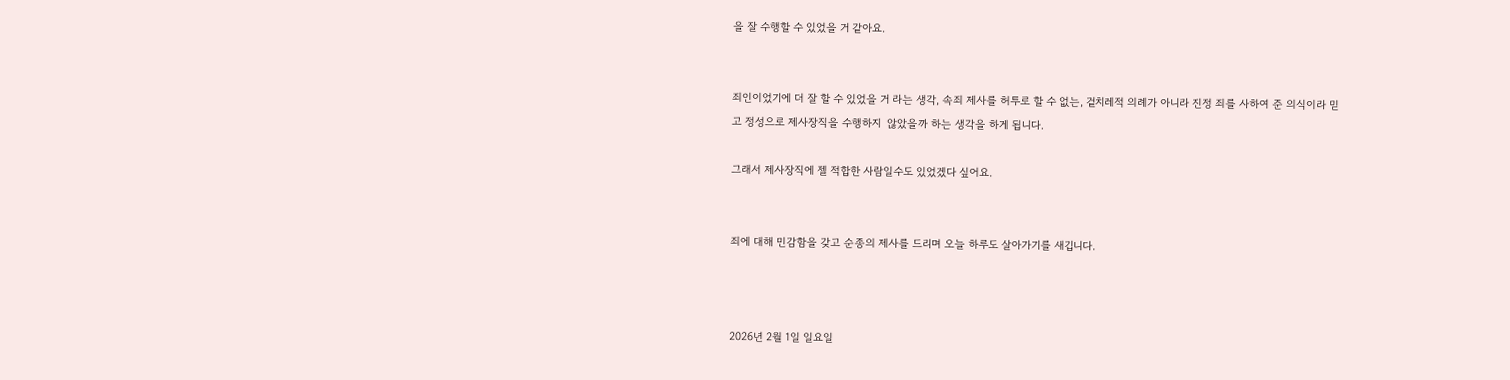을 잘 수행할 수 있었을 거 같아요.


죄인이었기에 더 잘 할 수 있었을 거 라는 생각, 속죄 제사를 허투로 할 수 없는, 겉치레적 의례가 아니라 진정 죄를 사하여 준 의식이라 믿고 정성으로 제사장직을 수행하지  않았을까 하는 생각을 하게 됩니다.

그래서 제사장직에 젤 적합한 사람일수도 있었겠다 싶어요.


죄에 대해 민감함을 갖고 순종의 제사를 드리며 오늘 하루도 살아가기를 새깁니다.



2026년 2월 1일 일요일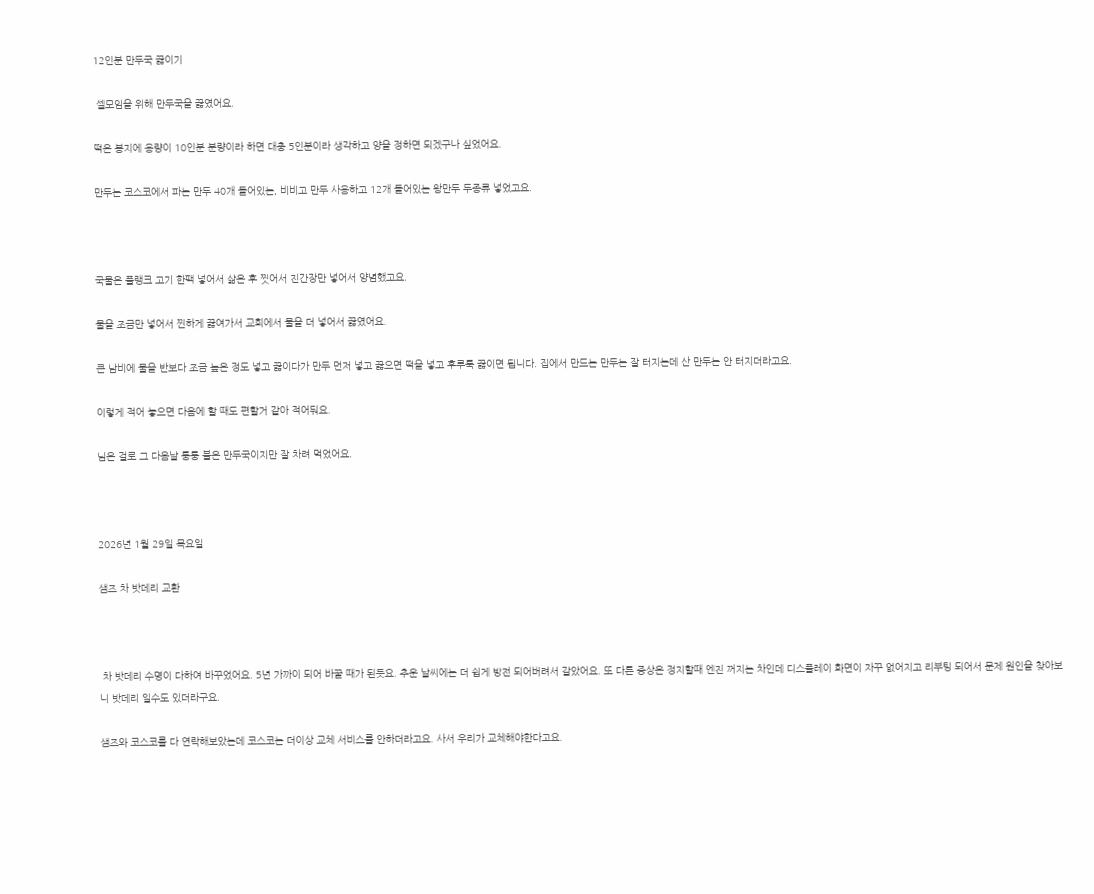12인분 만두국 끓이기

 셀모임을 위해 만두국을 끓였어요.

떡은 봉지에 용량이 10인분 분량이라 하면 대충 5인분이라 생각하고 양을 정하면 되겠구나 싶었어요.

만두는 코스코에서 파는 만두 40개 들어있는, 비비고 만두 사용하고 12개 들어있는 왕만두 두종류 넣었고요.



국물은 플랭크 고기 한팩 넣어서 삶은 후 찟어서 진간장만 넣어서 양념했고요.

물을 조금만 넣어서 찐하게 끓여가서 교회에서 물을 더 넣어서 끓였어요.

큰 남비에 물을 반보다 조금 높은 정도 넣고 끓이다가 만두 먼저 넣고 끓으면 떡을 넣고 후루룩 끓이면 됩니다. 집에서 만드는 만두는 잘 터지는데 산 만두는 안 터지더라고요.

이렇게 적어 놓으면 다음에 할 때도 편할거 같아 적어둬요.

님은 걸로 그 다음날 퉁퉁 불은 만두국이지만 잘 차려 먹었어요.



2026년 1월 29일 목요일

샘즈 차 밧데리 교환



 차 밧데리 수명이 다하여 바꾸었어요. 5년 가까이 되어 바꿀 때가 된듯요. 추운 날씨에는 더 쉽게 방전 되어버려서 갈았어요. 또 다른 증상은 정지할때 엔진 꺼지는 차인데 디스플레이 화면이 자꾸 없어지고 리부팅 되어서 문제 원인을 찾아보니 밧데리 일수도 있더라구요.

샘즈와 코스코를 다 연락해보았는데 코스코는 더이상 교체 서비스를 안하더라고요. 사서 우리가 교체해야한다고요.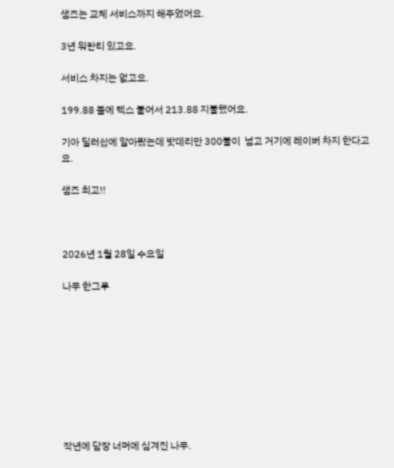샘즈는 교체 서비스까지 해주었어요.

3년 워란티 있고요.

서비스 차지는 없고요.

199.88 블에 텍스 붙어서 213.88 지불했어요.

기아 딜러솹에 알아봤는데 밧데리만 300불이  넘고 거기에 레이버 차지 한다고요.

샘즈 최고!!



2026년 1월 28일 수요일

나무 한그루









작년에 담장 너머에 심겨진 나무.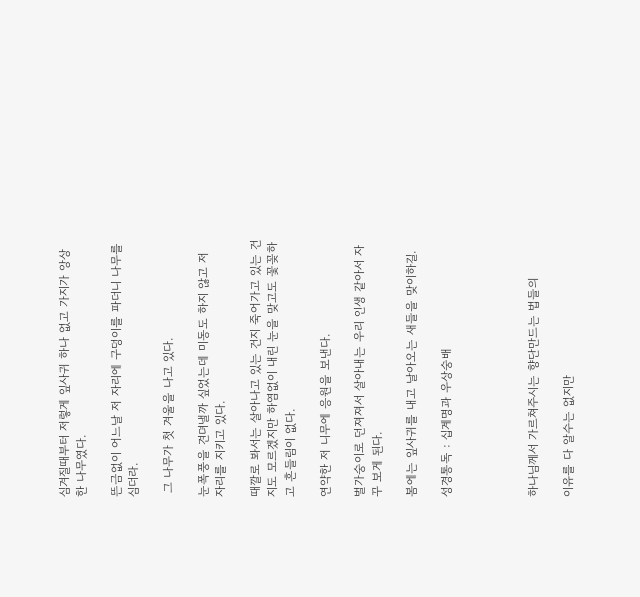심겨질때부터 저렇게 잎사귀 하나 없고 가지가 앙상한 나무였다.

뜬금없이 어느날 저 자리에 구덩이를 파더니 나무를 심더라.

 그 나무가 첫 겨울을 나고 있다.

눈폭풍을 견뎌낼까 싶었는데 미동도 하지 않고 저 자리를 지키고 있다.

때깔로 봐서는 살아나고 있는 건지 죽어가고 있는 건지도 모르겠지만 하염없이 내린 눈을 맞고도 꽃꽂하고 흔들림이 없다.

연약한 저 니무에 응원을 보낸다.

벌가숭이로 던져져서 살아내는 우리 인생 같아서 자꾸 보게 된다.

봄에는 잎사귀를 내고 날아오는 새들을 맞이하길.

성경통독 : 십계명과 우상숭배




하나님께서 가르쳐주시는 향단만드는 법들의

이유를 다 알수는 없지만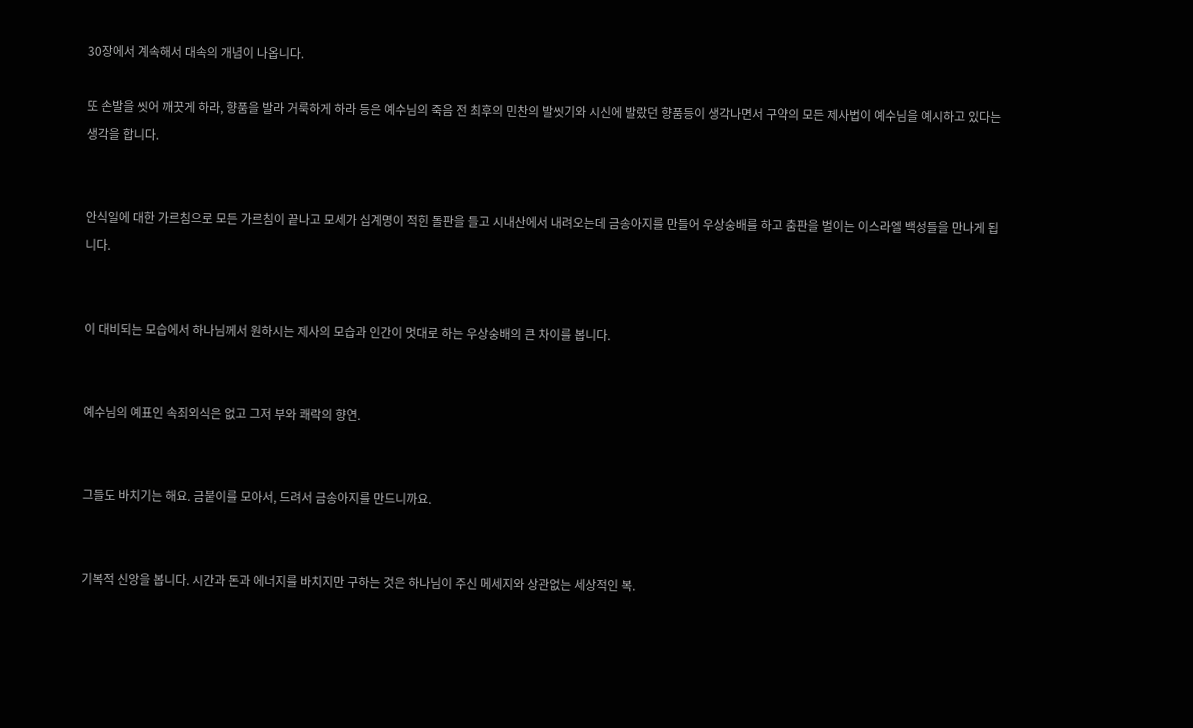30장에서 계속해서 대속의 개념이 나옵니다.

또 손발을 씻어 깨끗게 하라, 향품을 발라 거룩하게 하라 등은 예수님의 죽음 전 최후의 민찬의 발씻기와 시신에 발랐던 향품등이 생각나면서 구약의 모든 제사법이 예수님을 예시하고 있다는 생각을 합니다.


안식일에 대한 가르침으로 모든 가르침이 끝나고 모세가 십계명이 적힌 돌판을 들고 시내산에서 내려오는데 금송아지를 만들어 우상숭배를 하고 춤판을 벌이는 이스라엘 백성들을 만나게 됩니다.


이 대비되는 모습에서 하나님께서 원하시는 제사의 모습과 인간이 멋대로 하는 우상숭배의 큰 차이를 봅니다.


예수님의 예표인 속죄외식은 없고 그저 부와 쾌락의 향연.


그들도 바치기는 해요. 금붙이를 모아서, 드려서 금송아지를 만드니까요.


기복적 신앙을 봅니다. 시간과 돈과 에너지를 바치지만 구하는 것은 하나님이 주신 메세지와 상관없는 세상적인 복.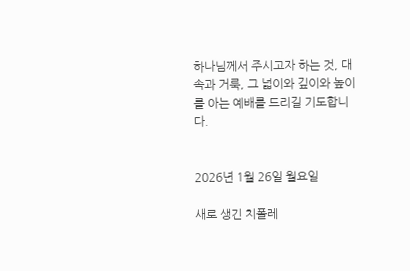하나님께서 주시고자 하는 것, 대속과 거룩, 그 넓이와 깊이와 높이를 아는 예배를 드리길 기도합니다.


2026년 1월 26일 월요일

새로 생긴 치폴레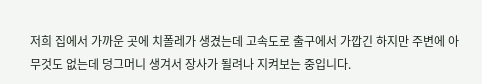저희 집에서 가까운 곳에 치폴레가 생겼는데 고속도로 출구에서 가깝긴 하지만 주변에 아무것도 없는데 덩그머니 생겨서 장사가 될려나 지켜보는 중입니다.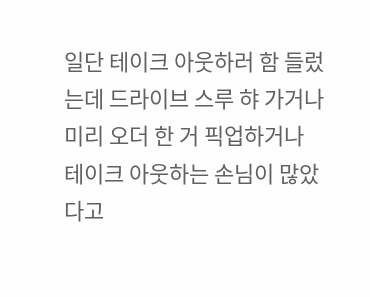일단 테이크 아웃하러 함 들렀는데 드라이브 스루 햐 가거나 미리 오더 한 거 픽업하거나 테이크 아웃하는 손님이 많았다고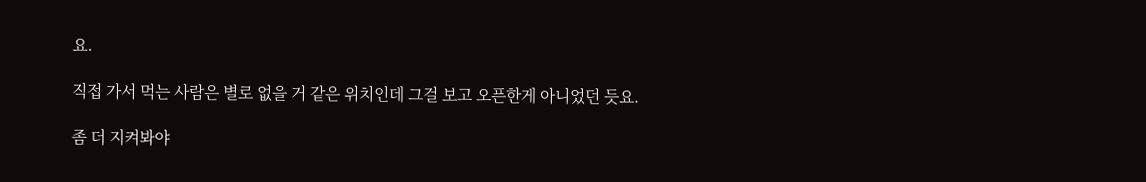요.

직접 가서 먹는 사람은 별로 없을 거 같은 위치인데 그걸 보고 오픈한게 아니었던 듯요.

좀 더 지켜봐야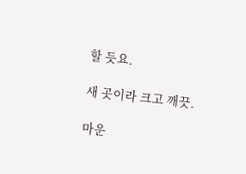할 듯요.

새 곳이라 크고 깨끗.

마운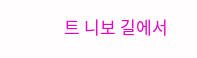트 니보 길에서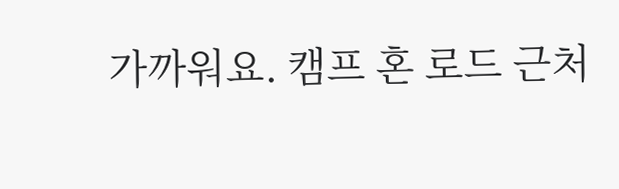가까워요. 캠프 혼 로드 근처